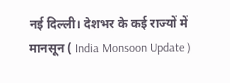नई दिल्ली। देशभर के कई राज्यों में मानसून ( India Monsoon Update )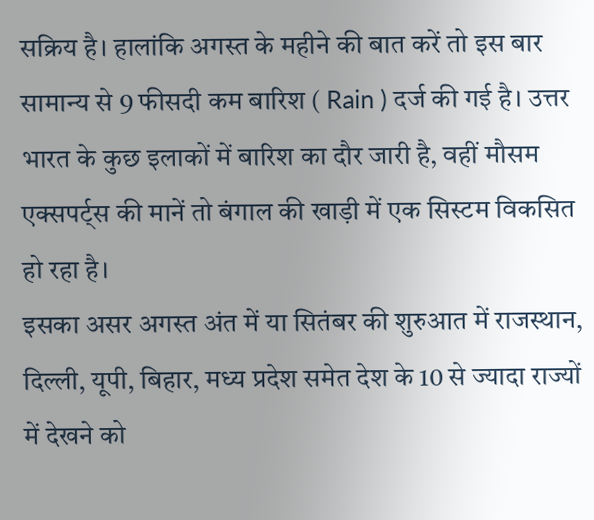सक्रिय है। हालांकि अगस्त के महीने की बात करें तो इस बार सामान्य से 9 फीसदी कम बारिश ( Rain ) दर्ज की गई है। उत्तर भारत के कुछ इलाकों में बारिश का दौर जारी है, वहीं मौसम एक्सपर्ट्स की मानें तो बंगाल की खाड़ी में एक सिस्टम विकसित हो रहा है।
इसका असर अगस्त अंत में या सितंबर की शुरुआत में राजस्थान, दिल्ली, यूपी, बिहार, मध्य प्रदेश समेत देश के 10 से ज्यादा राज्यों में देखने को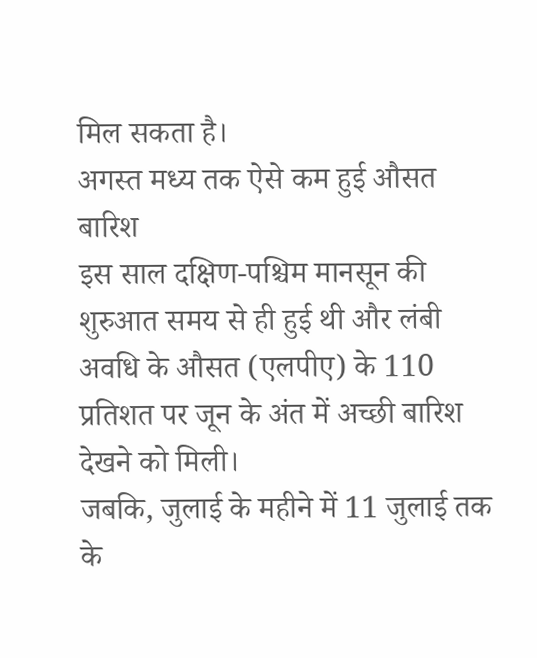मिल सकता है।
अगस्त मध्य तक ऐसे कम हुई औसत बारिश
इस साल दक्षिण-पश्चिम मानसून की शुरुआत समय से ही हुई थी और लंबी अवधि के औसत (एलपीए) के 110 प्रतिशत पर जून के अंत में अच्छी बारिश देखने को मिली।
जबकि, जुलाई के महीने में 11 जुलाई तक के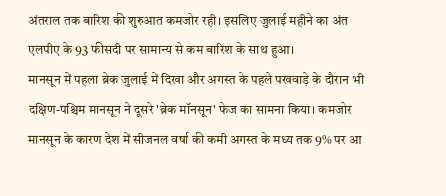अंतराल तक बारिश की शुरुआत कमजोर रही। इसलिए जुलाई महीने का अंत एलपीए के 93 फीसदी पर सामान्य से कम बारिश के साथ हुआ।
मानसून में पहला ब्रेक जुलाई में दिखा और अगस्त के पहले पखवाड़े के दौरान भी दक्षिण-पश्चिम मानसून ने दूसरे 'ब्रेक मॉनसून' फेज का सामना किया। कमजोर मानसून के कारण देश में सीजनल वर्षा की कमी अगस्त के मध्य तक 9% पर आ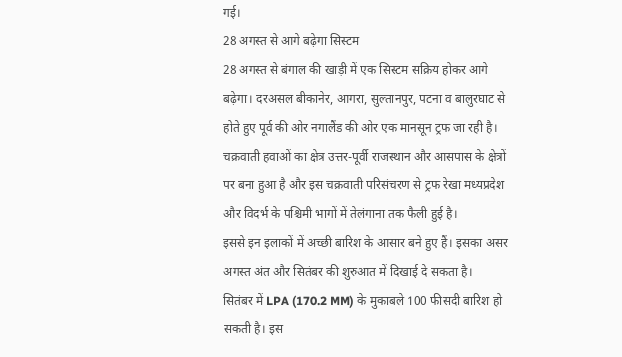गई।
28 अगस्त से आगे बढ़ेगा सिस्टम
28 अगस्त से बंगाल की खाड़ी में एक सिस्टम सक्रिय होकर आगे बढ़ेगा। दरअसल बीकानेर, आगरा, सुल्तानपुर, पटना व बालुरघाट से होते हुए पूर्व की ओर नगालैंड की ओर एक मानसून ट्रफ जा रही है। चक्रवाती हवाओं का क्षेत्र उत्तर-पूर्वी राजस्थान और आसपास के क्षेत्रों पर बना हुआ है और इस चक्रवाती परिसंचरण से ट्रफ रेखा मध्यप्रदेश और विदर्भ के पश्चिमी भागों में तेलंगाना तक फैली हुई है।
इससे इन इलाकों में अच्छी बारिश के आसार बने हुए हैं। इसका असर अगस्त अंत और सितंबर की शुरुआत में दिखाई दे सकता है।
सितंबर में LPA (170.2 MM) के मुकाबले 100 फीसदी बारिश हो सकती है। इस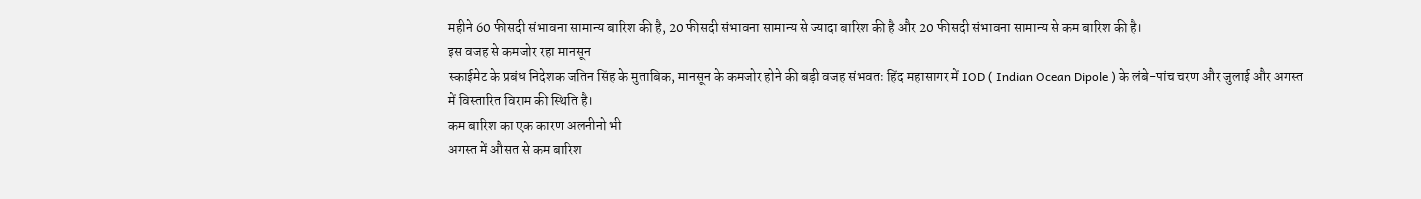महीने 60 फीसदी संभावना सामान्य बारिश की है, 20 फीसदी संभावना सामान्य से ज्यादा बारिश की है और 20 फीसदी संभावना सामान्य से कम बारिश की है।
इस वजह से कमजोर रहा मानसून
स्काईमेट के प्रबंध निदेशक जतिन सिंह के मुताबिक, मानसून के कमजोर होने की बड़ी वजह संभवतः हिंद महासागर में IOD ( Indian Ocean Dipole ) के लंबे-पांच चरण और जुलाई और अगस्त में विस्तारित विराम की स्थिति है।
कम बारिश का एक कारण अलनीनो भी
अगस्त में औसत से कम बारिश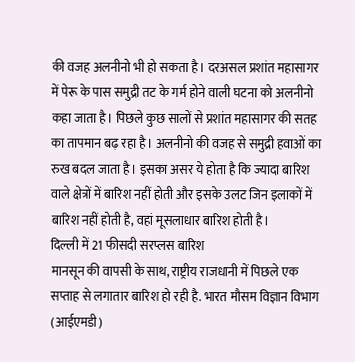की वजह अलनीनो भी हो सकता है। दरअसल प्रशांत महासागर में पेरू के पास समुद्री तट के गर्म होने वाली घटना को अलनीनो कहा जाता है। पिछले कुछ सालों से प्रशांत महासागर की सतह का तापमान बढ़ रहा है। अलनीनो की वजह से समुद्री हवाओं का रुख बदल जाता है। इसका असर ये होता है कि ज्यादा बारिश वाले क्षेत्रों में बारिश नहीं होती और इसके उलट जिन इलाकों में बारिश नहीं होती है, वहां मूसलाधार बारिश होती है।
दिल्ली में 21 फीसदी सरप्लस बारिश
मानसून की वापसी के साथ, राष्ट्रीय राजधानी में पिछले एक सप्ताह से लगातार बारिश हो रही है. भारत मौसम विज्ञान विभाग (आईएमडी)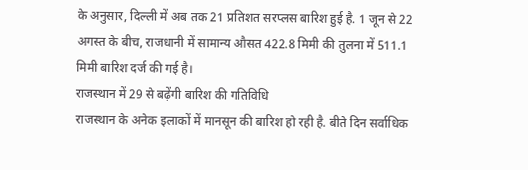के अनुसार, दिल्ली में अब तक 21 प्रतिशत सरप्लस बारिश हुई है. 1 जून से 22 अगस्त के बीच, राजधानी में सामान्य औसत 422.8 मिमी की तुलना में 511.1 मिमी बारिश दर्ज की गई है।
राजस्थान में 29 से बढ़ेंगी बारिश की गतिविधि
राजस्थान के अनेक इलाकों में मानसून की बारिश हो रही है. बीते दिन सर्वाधिक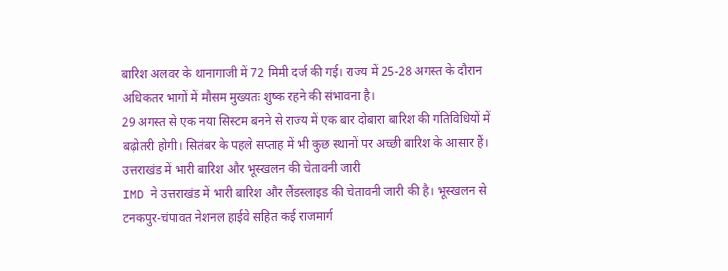बारिश अलवर के थानागाजी में 72 मिमी दर्ज की गई। राज्य में 25-28 अगस्त के दौरान अधिकतर भागों में मौसम मुख्यतः शुष्क रहने की संभावना है।
29 अगस्त से एक नया सिस्टम बनने से राज्य में एक बार दोबारा बारिश की गतिविधियों में बढ़ोतरी होगी। सितंबर के पहले सप्ताह में भी कुछ स्थानों पर अच्छी बारिश के आसार हैं।
उत्तराखंड में भारी बारिश और भूस्खलन की चेतावनी जारी
IMD ने उत्तराखंड में भारी बारिश और लैंडस्लाइड की चेतावनी जारी की है। भूस्खलन से टनकपुर-चंपावत नेशनल हाईवे सहित कई राजमार्ग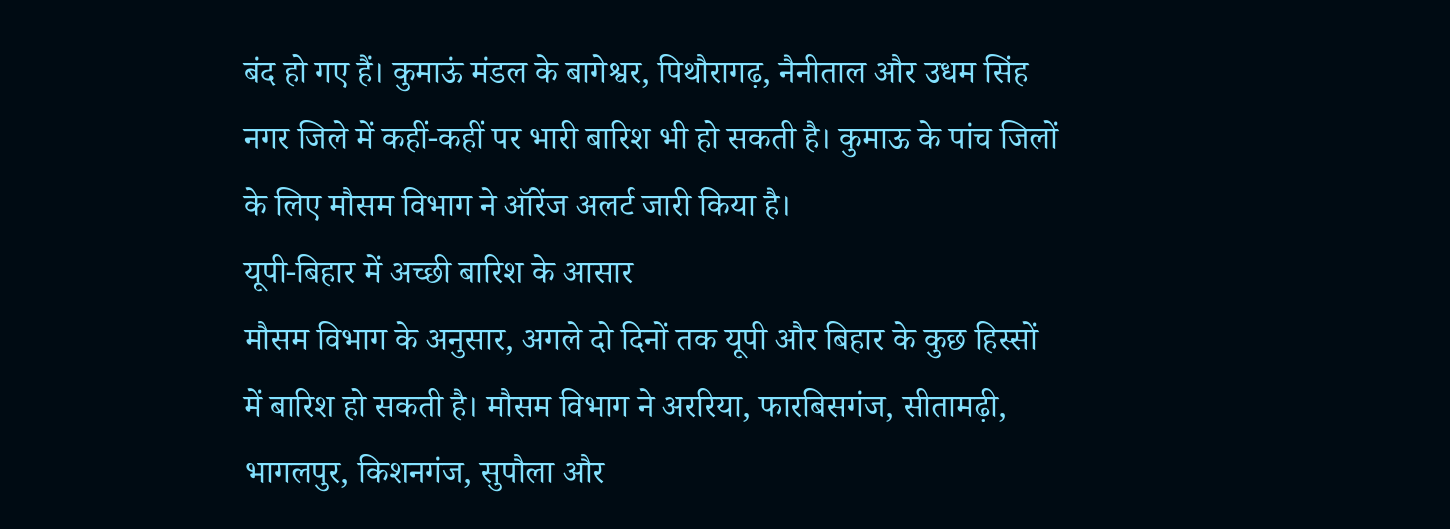बंद हो गए हैं। कुमाऊं मंडल के बागेश्वर, पिथौरागढ़, नैनीताल और उधम सिंह नगर जिले में कहीं-कहीं पर भारी बारिश भी हो सकती है। कुमाऊ के पांच जिलों के लिए मौसम विभाग ने ऑरेंज अलर्ट जारी किया है।
यूपी-बिहार में अच्छी बारिश के आसार
मौसम विभाग के अनुसार, अगले दो दिनों तक यूपी और बिहार के कुछ हिस्सों में बारिश हो सकती है। मौसम विभाग ने अररिया, फारबिसगंज, सीतामढ़ी, भागलपुर, किशनगंज, सुपौला और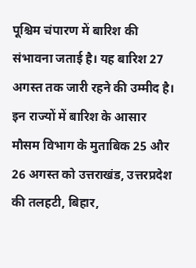पूश्चिम चंपारण में बारिश की संभावना जताई है। यह बारिश 27 अगस्त तक जारी रहने की उम्मीद है।
इन राज्यों में बारिश के आसार
मौसम विभाग के मुताबिक 25 और 26 अगस्त को उत्तराखंड, उत्तरप्रदेश की तलहटी, बिहार,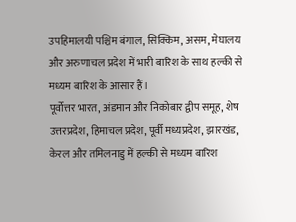उपहिमालयी पश्चिम बंगाल, सिक्किम, असम, मेघालय और अरुणाचल प्रदेश में भारी बारिश के साथ हल्की से मध्यम बारिश के आसार हैं।
पूर्वोत्तर भारत, अंडमान और निकोबार द्वीप समूह, शेष उत्तरप्रदेश, हिमाचल प्रदेश, पूर्वी मध्यप्रदेश, झारखंड, केरल और तमिलनाडु में हल्की से मध्यम बारिश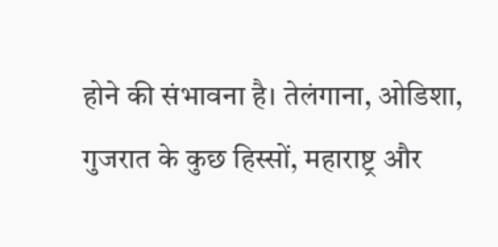होने की संभावना है। तेलंगाना, ओडिशा, गुजरात के कुछ हिस्सों, महाराष्ट्र और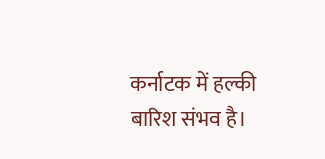कर्नाटक में हल्की बारिश संभव है।